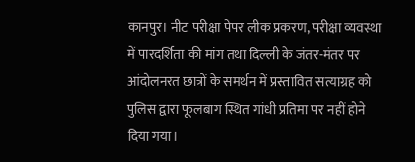कानपुर। नीट परीक्षा पेपर लीक प्रकरण, परीक्षा व्यवस्था में पारदर्शिता की मांग तथा दिल्ली के जंतर-मंतर पर आंदोलनरत छात्रों के समर्थन में प्रस्तावित सत्याग्रह को पुलिस द्वारा फूलबाग स्थित गांधी प्रतिमा पर नहीं होने दिया गया।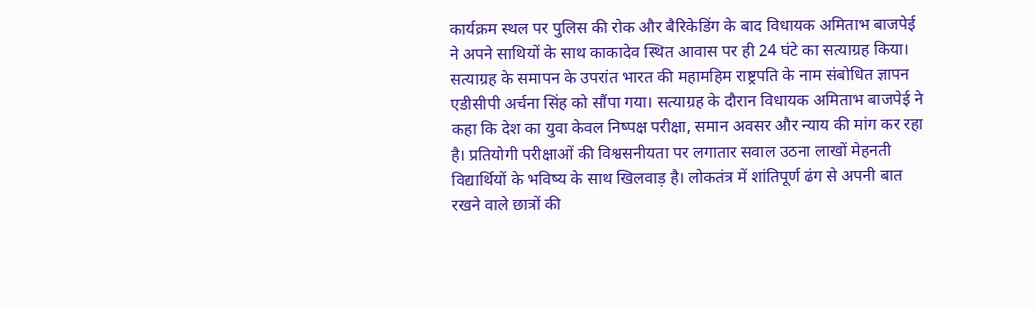कार्यक्रम स्थल पर पुलिस की रोक और बैरिकेडिंग के बाद विधायक अमिताभ बाजपेई ने अपने साथियों के साथ काकादेव स्थित आवास पर ही 24 घंटे का सत्याग्रह किया।
सत्याग्रह के समापन के उपरांत भारत की महामहिम राष्ट्रपति के नाम संबोधित ज्ञापन एडीसीपी अर्चना सिंह को सौंपा गया। सत्याग्रह के दौरान विधायक अमिताभ बाजपेई ने कहा कि देश का युवा केवल निष्पक्ष परीक्षा, समान अवसर और न्याय की मांग कर रहा है। प्रतियोगी परीक्षाओं की विश्वसनीयता पर लगातार सवाल उठना लाखों मेहनती विद्यार्थियों के भविष्य के साथ खिलवाड़ है। लोकतंत्र में शांतिपूर्ण ढंग से अपनी बात रखने वाले छात्रों की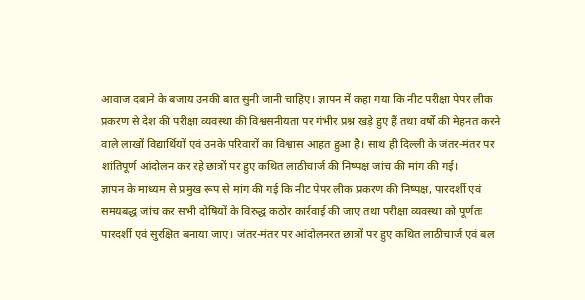आवाज दबाने के बजाय उनकी बात सुनी जानी चाहिए। ज्ञापन में कहा गया कि नीट परीक्षा पेपर लीक प्रकरण से देश की परीक्षा व्यवस्था की विश्वसनीयता पर गंभीर प्रश्न खड़े हुए हैं तथा वर्षों की मेहनत करने वाले लाखों विद्यार्थियों एवं उनके परिवारों का विश्वास आहत हुआ है। साथ ही दिल्ली के जंतर-मंतर पर शांतिपूर्ण आंदोलन कर रहे छात्रों पर हुए कथित लाठीचार्ज की निष्पक्ष जांच की मांग की गई।
ज्ञापन के माध्यम से प्रमुख रूप से मांग की गई कि नीट पेपर लीक प्रकरण की निष्पक्ष, पारदर्शी एवं समयबद्ध जांच कर सभी दोषियों के विरुद्ध कठोर कार्रवाई की जाए तथा परीक्षा व्यवस्था को पूर्णतः पारदर्शी एवं सुरक्षित बनाया जाए। जंतर-मंतर पर आंदोलनरत छात्रों पर हुए कथित लाठीचार्ज एवं बल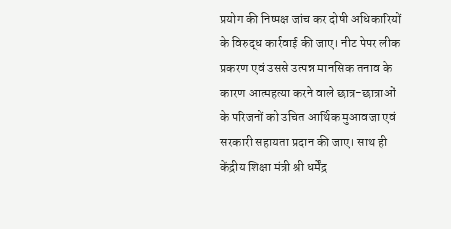प्रयोग की निष्पक्ष जांच कर दोषी अधिकारियों के विरुद्ध कार्रवाई की जाए। नीट पेपर लीक प्रकरण एवं उससे उत्पन्न मानसिक तनाव के कारण आत्महत्या करने वाले छात्र-छात्राओं के परिजनों को उचित आर्थिक मुआवजा एवं सरकारी सहायता प्रदान की जाए। साथ ही केंद्रीय शिक्षा मंत्री श्री धर्मेंद्र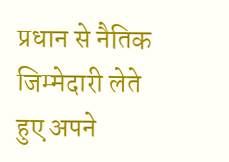प्रधान से नैतिक जिम्मेदारी लेते हुए अपने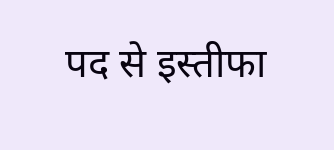पद से इस्तीफा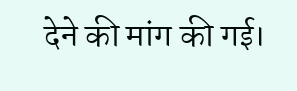देने की मांग की गई।